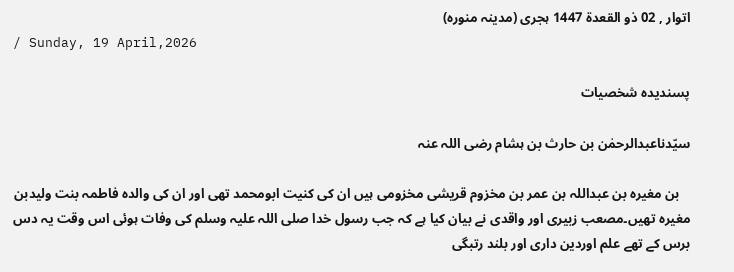اتوار , 02 ذو القعدة 1447 ہجری (مدینہ منورہ)
/ Sunday, 19 April,2026

پسنديدہ شخصيات

سیّدناعبدالرحمٰن بن حارث بن ہشام رضی اللہ عنہ

   بن مغیرہ بن عبداللہ بن عمر بن مخزوم قریشی مخزومی ہیں ان کی کنیت ابومحمد تھی اور ان کی والدہ فاطمہ بنت ولیدبن مغیرہ تھیں۔مصعب زبیری اور واقدی نے بیان کیا ہے کہ جب رسول خدا صلی اللہ علیہ وسلم کی وفات ہوئی اس وقت یہ دس برس کے تھے علم اوردین داری اور بلند رتبگی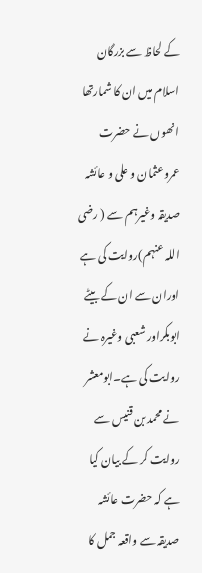کے لحاظ سے بزرگان اسلام میں ان کا شمارتھا انھوں نے حضرت عمروعثمان و علی و عائشہ صدیقہ وغیرہم سے ( رضی اللہ عنہم)روایت کی ہے اوران سے ان کے بیٹے ابوبکراور شعبی وغیرہ نے روایت کی ہے۔ابومعشر نے محمد بن قنیس سے روایت کر کے بیان کیا ہے کہ حضرت عائشہ صدیقہ سے واقعہ جمل کا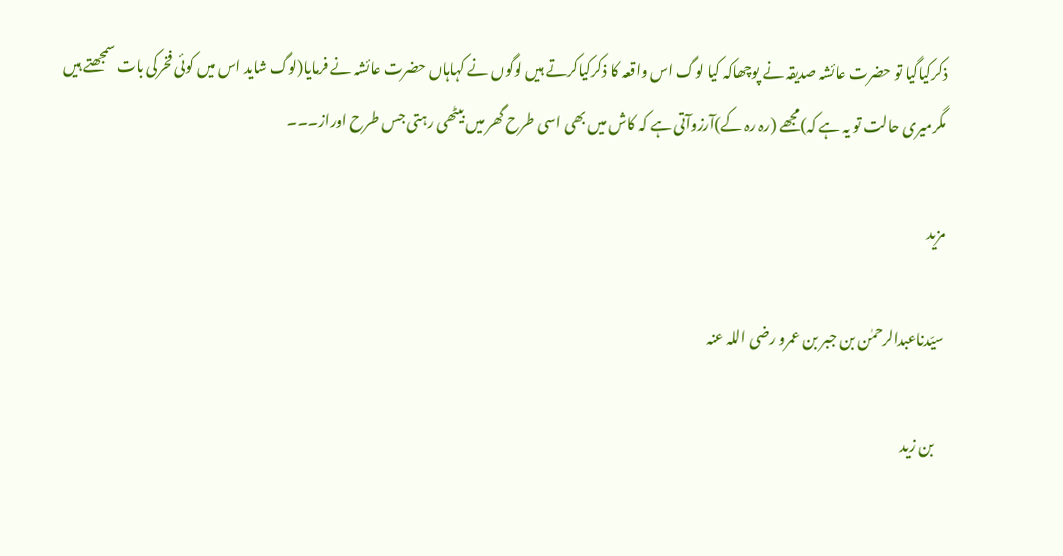ذکرکیاگیا تو حضرت عائشہ صدیقہ نے پوچھاکہ کیا لوگ اس واقعہ کا ذکرکیاکرتے ہیں لوگوں نے کہاہاں حضرت عائشہ نے فرمایا(لوگ شاید اس میں کوئی فخرکی بات سمجھتے ہیں مگرمیری حالت تو یہ ہے کہ)مجھے (رہ رہ کے)آرزوآتی ہے کہ کاش میں بھی اسی طرح گھر میں بیٹھی رہتی جس طرح اوراز۔۔۔

مزید

سیّدناعبدالرحمٰن بن جبر بن عمرو رضی اللہ عنہ

   بن زید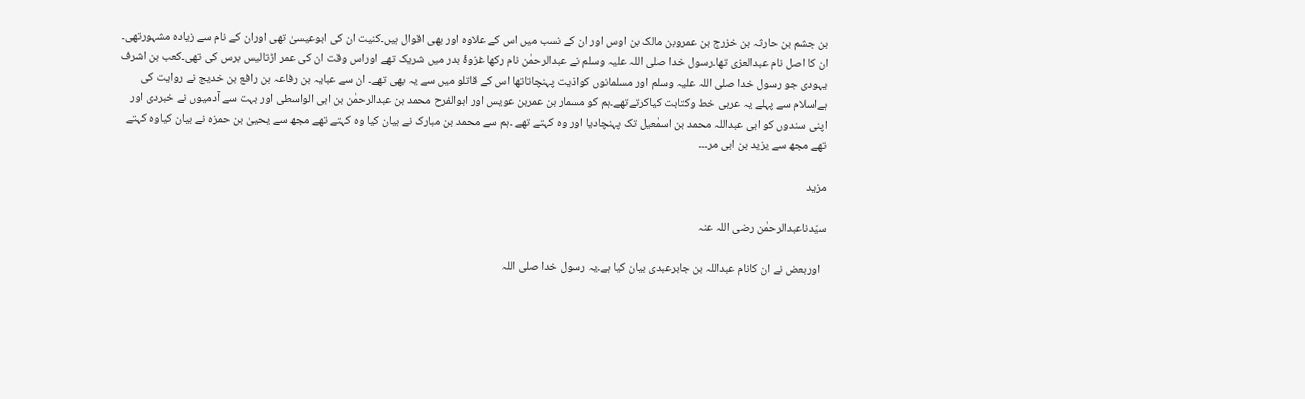بن جشم بن حارثہ بن خزرج بن عمروبن مالک بن اوس اور ان کے نسب میں اس کے علاوہ اور بھی اقوال ہیں۔کنیت ان کی ابوعیسیٰ تھی اوران کے نام سے زیادہ مشہورتھی۔ ان کا اصل نام عبدالعزی تھا۔رسول خدا صلی اللہ علیہ وسلم نے عبدالرحمٰن نام رکھا غزوۂ بدر میں شریک تھے اوراس وقت ان کی عمر اڑتالیس برس کی تھی۔کعب بن اشرف یہودی جو رسول خدا صلی اللہ علیہ وسلم اور مسلمانوں کواذیت پہنچاتاتھا اس کے قاتلو میں سے یہ بھی تھے۔ ان سے عبایہ بن رفاعہ بن رافع بن خدیج نے روایت کی ہےاسلام سے پہلے یہ عربی خط وکتابت کیاکرتےتھے۔ہم کو مسمار بن عمربن عویس اور ابوالفرح محمد بن عبدالرحمٰن بن ابی الواسطی اور بہت سے آدمیوں نے خبردی اور اپنی سندوں کو ابی عبداللہ محمد بن اسمٰعیل تک پہنچادیا اور وہ کہتے تھے ۔ہم سے محمد بن مبارک نے بیان کیا وہ کہتے تھے مجھ سے یحییٰ بن حمزہ نے بیان کیاوہ کہتے تھے مجھ سے یزید بن ابی مر۔۔۔

مزید

سیّدناعبدالرحمٰن رضی اللہ عنہ

  اوربعض نے ان کانام عبداللہ بن جابرعبدی بیان کیا ہے۔یہ رسول خدا صلی اللہ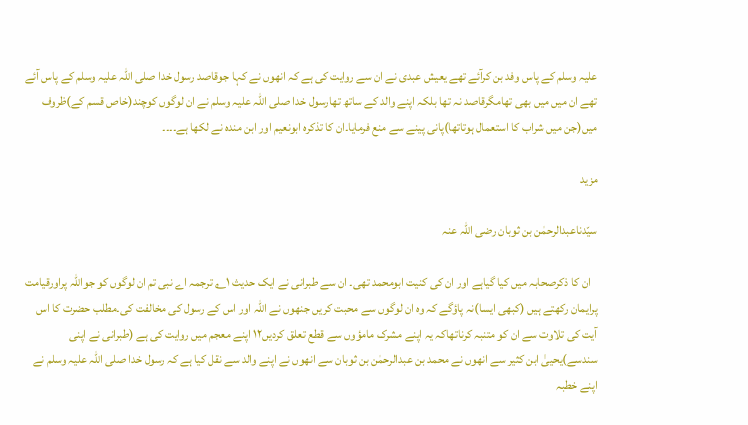علیہ وسلم کے پاس وفد بن کرآئے تھے یعیش عبدی نے ان سے روایت کی ہے کہ انھوں نے کہا جوقاصد رسول خدا صلی اللہ علیہ وسلم کے پاس آئے تھے ان میں میں بھی تھامگرقاصد نہ تھا بلکہ اپنے والد کے ساتھ تھارسول خدا صلی اللہ علیہ وسلم نے ان لوگوں کوچند(خاص قسم کے)ظروف میں(جن میں شراب کا استعمال ہوتاتھا)پانی پینے سے منع فرمایا۔ان کا تذکرہ ابونعیم اور ابن مندہ نے لکھا ہے۔۔۔۔

مزید

سیّدناعبدالرحمٰن بن ثوبان رضی اللہ عنہ

   ان کا ذکرصحابہ میں کیا گیاہے اور ان کی کنیت ابومحمد تھی۔ ان سے طبرانی نے ایک حدیث ۱؎ ترجمہ اے نبی تم ان لوگوں کو جواللہ پراورقیامت پرایمان رکھتے ہیں (کبھی ایسا)نہ پاؤگے کہ وہ ان لوگوں سے محبت کریں جنھوں نے اللہ اور اس کے رسول کی مخالفت کی۔مطلب حضرت کا اس آیت کی تلاوت سے ان کو متنبہ کرناتھاکہ یہ اپنے مشرک مامؤوں سے قطع تعلق کردیں۱۲ اپنے معجم میں روایت کی ہے (طبرانی نے اپنی سندسے)یحییٰ ابن کثیر سے انھوں نے محمد بن عبدالرحمٰن بن ثوبان سے انھوں نے اپنے والد سے نقل کیا ہے کہ رسول خدا صلی اللہ علیہ وسلم نے اپنے خطبہ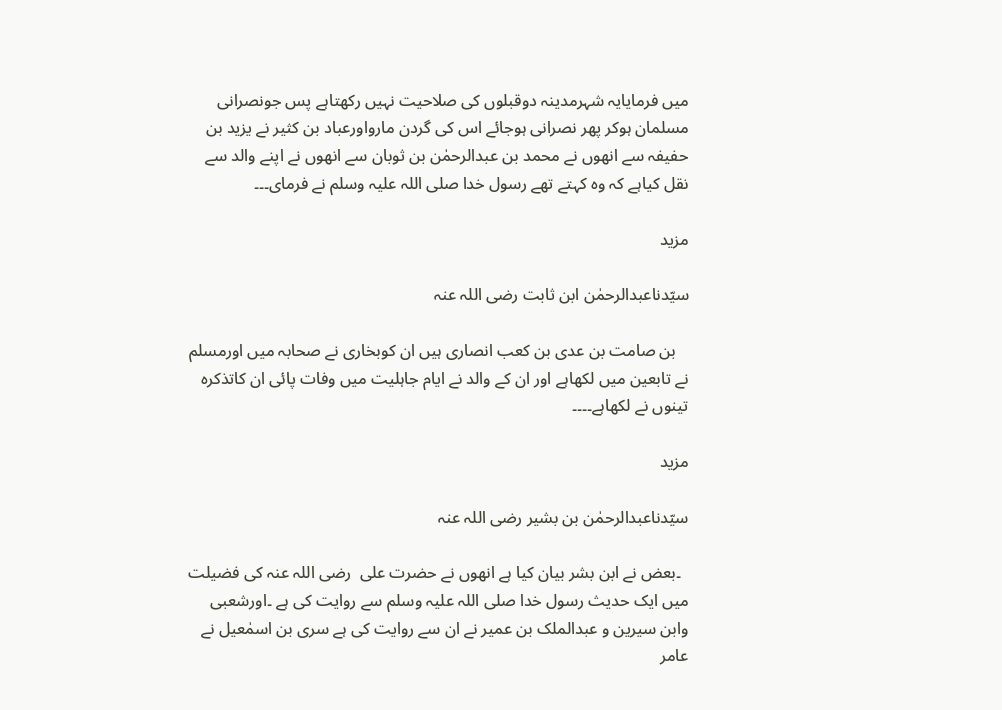میں فرمایایہ شہرمدینہ دوقبلوں کی صلاحیت نہیں رکھتاہے پس جونصرانی مسلمان ہوکر پھر نصرانی ہوجائے اس کی گردن مارواورعباد بن کثیر نے یزید بن حفیفہ سے انھوں نے محمد بن عبدالرحمٰن بن ثوبان سے انھوں نے اپنے والد سے نقل کیاہے کہ وہ کہتے تھے رسول خدا صلی اللہ علیہ وسلم نے فرمای۔۔۔

مزید

سیّدناعبدالرحمٰن ابن ثابت رضی اللہ عنہ

   بن صامت بن عدی بن کعب انصاری ہیں ان کوبخاری نے صحابہ میں اورمسلم نے تابعین میں لکھاہے اور ان کے والد نے ایام جاہلیت میں وفات پائی ان کاتذکرہ تینوں نے لکھاہے۔۔۔۔

مزید

سیّدناعبدالرحمٰن بن بشیر رضی اللہ عنہ

  ۔بعض نے ابن بشر بیان کیا ہے انھوں نے حضرت علی  رضی اللہ عنہ کی فضیلت میں ایک حدیث رسول خدا صلی اللہ علیہ وسلم سے روایت کی ہے ۔اورشعبی وابن سیرین و عبدالملک بن عمیر نے ان سے روایت کی ہے سری بن اسمٰعیل نے عامر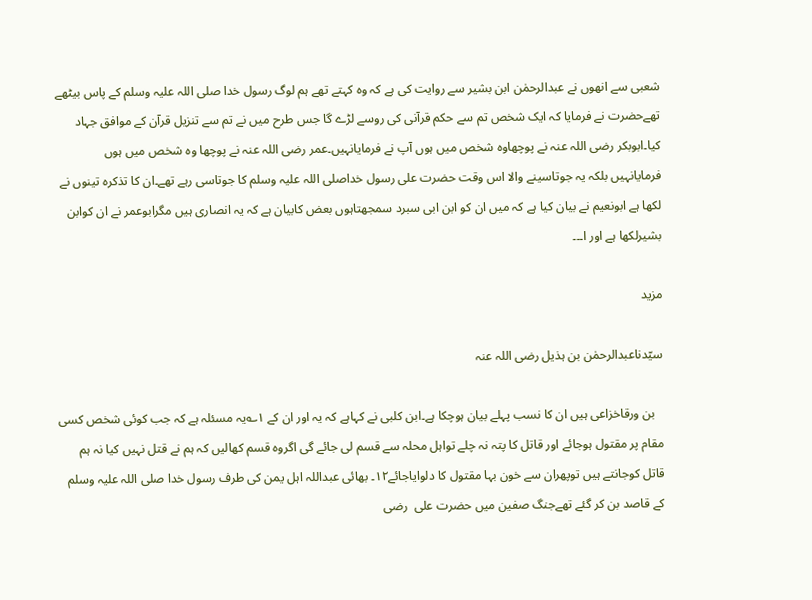شعبی سے انھوں نے عبدالرحمٰن ابن بشیر سے روایت کی ہے کہ وہ کہتے تھے ہم لوگ رسول خدا صلی اللہ علیہ وسلم کے پاس بیٹھے تھےحضرت نے فرمایا کہ ایک شخص تم سے حکم قرآنی کی روسے لڑے گا جس طرح میں نے تم سے تنزیل قرآن کے موافق جہاد کیا۔ابوبکر رضی اللہ عنہ نے پوچھاوہ شخص میں ہوں آپ نے فرمایانہیں۔عمر رضی اللہ عنہ نے پوچھا وہ شخص میں ہوں فرمایانہیں بلکہ یہ جوتاسینے والا اس وقت حضرت علی رسول خداصلی اللہ علیہ وسلم کا جوتاسی رہے تھے۔ان کا تذکرہ تینوں نے لکھا ہے ابونعیم نے بیان کیا ہے کہ میں ان کو ابن ابی سبرد سمجھتاہوں بعض کابیان ہے کہ یہ انصاری ہیں مگرابوعمر نے ان کوابن بشیرلکھا ہے اور ا۔۔۔

مزید

سیّدناعبدالرحمٰن بن ہذیل رضی اللہ عنہ

   بن ورقاخزاعی ہیں ان کا نسب پہلے بیان ہوچکا ہے۔ابن کلبی نے کہاہے کہ یہ اور ان کے ۱؎یہ مسئلہ ہے کہ جب کوئی شخص کسی مقام پر مقتول ہوجائے اور قاتل کا پتہ نہ چلے تواہل محلہ سے قسم لی جائے گی اگروہ قسم کھالیں کہ ہم نے قتل نہیں کیا نہ ہم قاتل کوجانتے ہیں توپھران سے خون بہا مقتول کا دلوایاجائے۱۲۔ بھائی عبداللہ اہل یمن کی طرف رسول خدا صلی اللہ علیہ وسلم کے قاصد بن کر گئے تھےجنگ صفین میں حضرت علی  رضی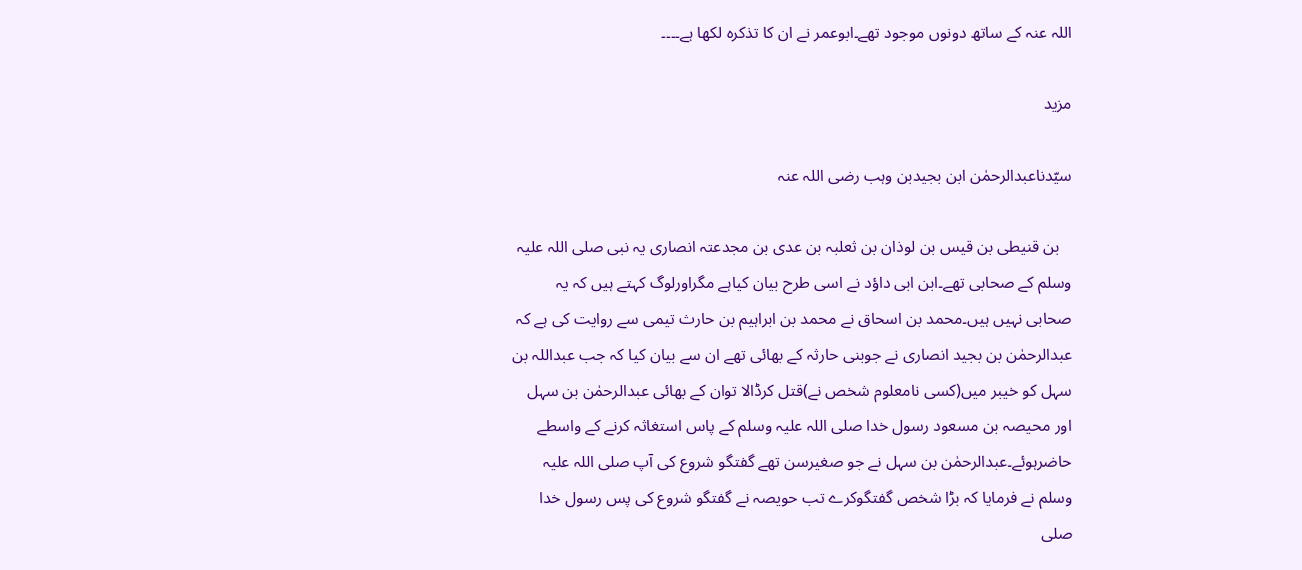اللہ عنہ کے ساتھ دونوں موجود تھے۔ابوعمر نے ان کا تذکرہ لکھا ہے۔۔۔۔

مزید

سیّدناعبدالرحمٰن ابن بجیدبن وہب رضی اللہ عنہ

   بن قنیطی بن قیس بن لوذان بن ثعلبہ بن عدی بن مجدعتہ انصاری یہ نبی صلی اللہ علیہ وسلم کے صحابی تھے۔ابن ابی داؤد نے اسی طرح بیان کیاہے مگراورلوگ کہتے ہیں کہ یہ صحابی نہیں ہیں۔محمد بن اسحاق نے محمد بن ابراہیم بن حارث تیمی سے روایت کی ہے کہ عبدالرحمٰن بن بجید انصاری نے جوبنی حارثہ کے بھائی تھے ان سے بیان کیا کہ جب عبداللہ بن سہل کو خیبر میں(کسی نامعلوم شخص نے)قتل کرڈالا توان کے بھائی عبدالرحمٰن بن سہل اور محیصہ بن مسعود رسول خدا صلی اللہ علیہ وسلم کے پاس استغاثہ کرنے کے واسطے حاضرہوئے۔عبدالرحمٰن بن سہل نے جو صغیرسن تھے گفتگو شروع کی آپ صلی اللہ علیہ وسلم نے فرمایا کہ بڑا شخص گفتگوکرے تب حویصہ نے گفتگو شروع کی پس رسول خدا صلی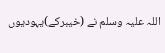اللہ علیہ وسلم نے (خیبرکے)یہودیوں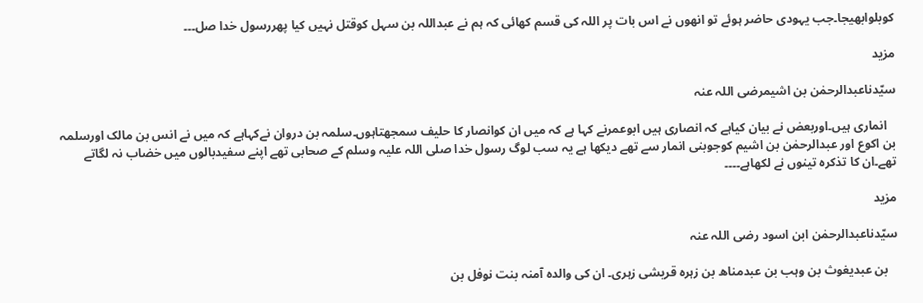کوبلوابھیجا۔جب یہودی حاضر ہوئے تو انھوں نے اس بات پر اللہ کی قسم کھائی کہ ہم نے عبداللہ بن سہل کوقتل نہیں کیا پھررسول خدا صل۔۔۔

مزید

سیّدناعبدالرحمٰن بن اشیمرضی اللہ عنہ

   انماری ہیں۔اوربعض نے بیان کیاہے کہ انصاری ہیں ابوعمرنے کہا ہے کہ میں ان کوانصار کا حلیف سمجھتاہوں۔سلمہ بن دروان نےکہاہے کہ میں نے انس بن مالک اورسلمہ بن اکوع اور عبدالرحمٰن بن اشیم کوجوبنی انمار سے تھے دیکھا ہے یہ سب لوگ رسول خدا صلی اللہ علیہ وسلم کے صحابی تھے اپنے سفیدبالوں میں خضاب نہ لگاتے تھے۔ان کا تذکرہ تینوں نے لکھاہے۔۔۔۔

مزید

سیّدناعبدالرحمٰن ابن اسود رضی اللہ عنہ

   بن عبدیغوث بن وہب بن عبدمناھ بن زہرہ قریشی زہری۔ ان کی والدہ آمنہ بنت نوفل بن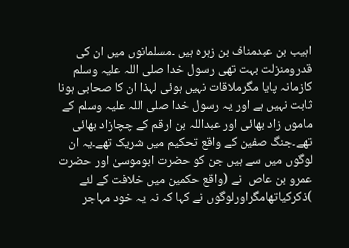اہیب بن عبدمناف بن زہرہ ہیں ۔مسلمانوں میں ان کی قدرومنزلت بہت تھی رسول خدا صلی اللہ علیہ وسلم کازمانہ پایا مگرملاقات نہیں ہوئی لہذا ان کا صحابی ہونا ثابت نہیں ہے اور یہ رسول خدا صلی اللہ علیہ وسلم کے ماموں زاد بھائی اور عبداللہ بن ارقم کے چچازاد بھائی تھے۔جنگ صفین کے واقع تحکیم میں شریک تھے۔یہ ان لوگوں میں سے ہیں جن کو حضرت ابوموسیٰ اور حضرت عمرو بن عاص  نے (واقع حکمین میں خلافت کے لئے )ذکرکیاتھامگراورلوگوں نے کہا کہ نہ یہ خود مہاجر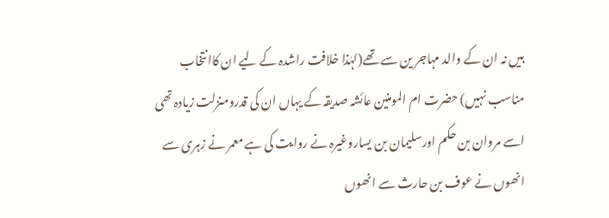ہیں نہ ان کے والد مہاجر ین سے تھے(لہٰذا خلافت راشدہ کے لیے ان کاانتخاب مناسب نہیں) حضرت ام المومنین عائشہ صدیقہ کے یہاں ان کی قدرومنزلت زیادہ تھی اسے مروان بن حکم اورسلیمان بن یساروغیرہ نے روایت کی ہے معمر نے زہری سے انھوں نے عوف بن حارث سے انھوں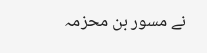نے مسور بن محزمہ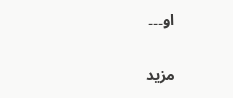او۔۔۔

مزید